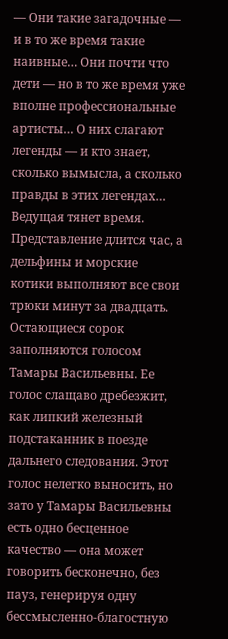— Они такие загадочные — и в то же время такие наивные… Они почти что дети — но в то же время уже вполне профессиональные артисты… О них слагают легенды — и кто знает, сколько вымысла, а сколько правды в этих легендах…
Ведущая тянет время. Представление длится час, а дельфины и морские котики выполняют все свои трюки минут за двадцать. Остающиеся сорок заполняются голосом Тамары Васильевны. Ее голос слащаво дребезжит, как липкий железный подстаканник в поезде дальнего следования. Этот голос нелегко выносить, но зато у Тамары Васильевны есть одно бесценное качество — она может говорить бесконечно, без пауз, генерируя одну бессмысленно-благостную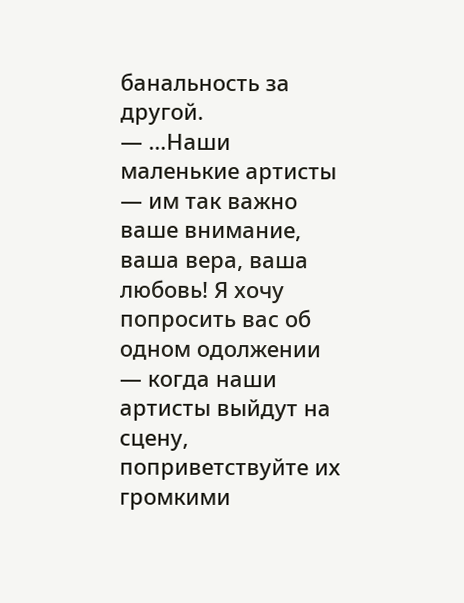банальность за другой.
— …Наши маленькие артисты — им так важно ваше внимание, ваша вера, ваша любовь! Я хочу попросить вас об одном одолжении — когда наши артисты выйдут на сцену, поприветствуйте их громкими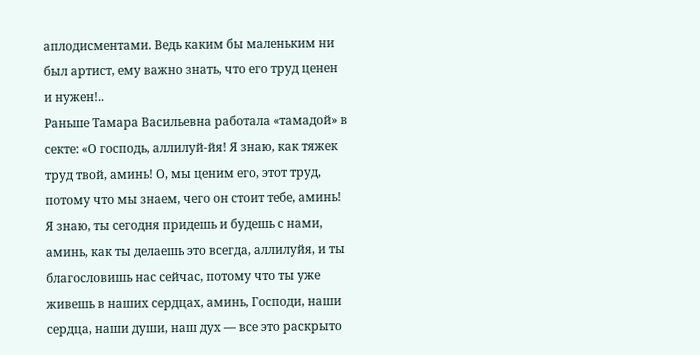аплодисментами. Ведь каким бы маленьким ни был артист, ему важно знать, что его труд ценен и нужен!..
Раньше Тамара Васильевна работала «тамадой» в секте: «О господь, аллилуй-йя! Я знаю, как тяжек труд твой, аминь! О, мы ценим его, этот труд, потому что мы знаем, чего он стоит тебе, аминь! Я знаю, ты сегодня придешь и будешь с нами, аминь, как ты делаешь это всегда, аллилуйя, и ты благословишь нас сейчас, потому что ты уже живешь в наших сердцах, аминь, Господи, наши сердца, наши души, наш дух — все это раскрыто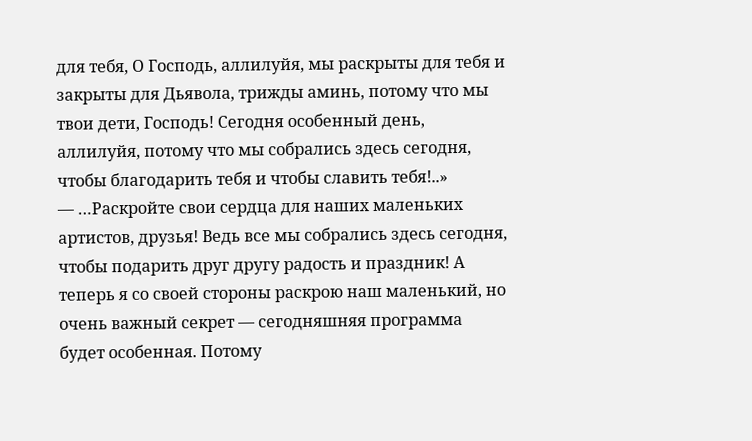для тебя, О Господь, аллилуйя, мы раскрыты для тебя и закрыты для Дьявола, трижды аминь, потому что мы твои дети, Господь! Сегодня особенный день, аллилуйя, потому что мы собрались здесь сегодня, чтобы благодарить тебя и чтобы славить тебя!..»
— …Раскройте свои сердца для наших маленьких артистов, друзья! Ведь все мы собрались здесь сегодня, чтобы подарить друг другу радость и праздник! А теперь я со своей стороны раскрою наш маленький, но очень важный секрет — сегодняшняя программа будет особенная. Потому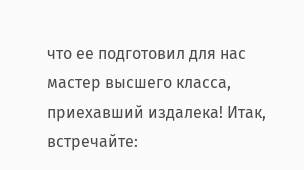что ее подготовил для нас мастер высшего класса, приехавший издалека! Итак, встречайте: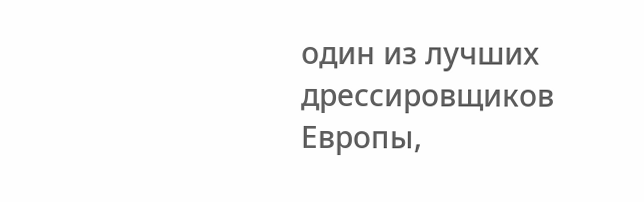один из лучших дрессировщиков Европы,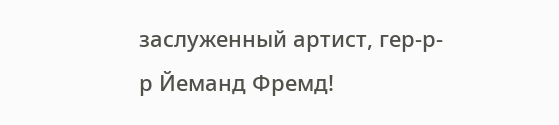заслуженный артист, гер-р-р Йеманд Фремд!